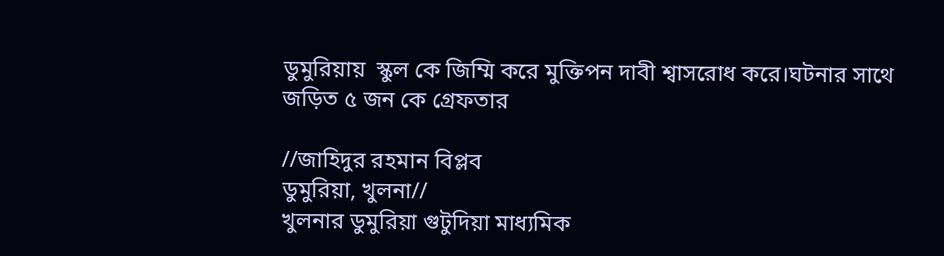ডুমুরিয়ায়  স্কুল কে জিম্মি করে মুক্তিপন দাবী শ্বাসরোধ করে।ঘটনার সাথে জড়িত ৫ জন কে গ্রেফতার

//জাহিদুর রহমান বিপ্লব
ডুমুরিয়া, খুলনা//
খুলনার ডুমু‌রিয়া গুটু‌দিয়া মাধ‌্যমিক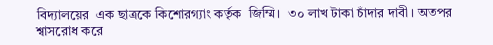বিদ‌্যাল‌য়ের  এক ছাত্রকে কিশোরগ‍‍্যাং কর্তৃক  জিম্মি।  ৩০ লাখ টাকা চাঁদার দাবী। অতপর শ্বাস‌রোধ ক‌রে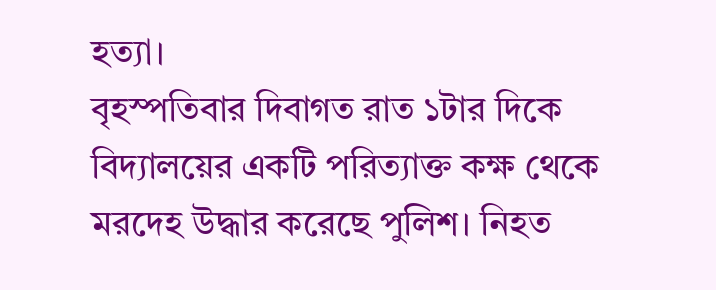হত‌্যা।                                                                                          বৃহস্প‌তিবার দিবাগত রাত ১টার দি‌কে বিদ‍্যালয়ের একটি পরিত‍্যাক্ত কক্ষ থে‌কে   মর‌দেহ উদ্ধার ক‌রেছে পু‌লিশ। নিহত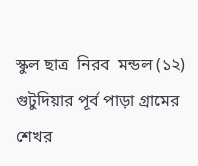স্কুল ছাত্র  নিরব  মন্ডল (১২) গুটু‌দিয়ার পূর্ব পাড়া গ্রা‌মের শেখর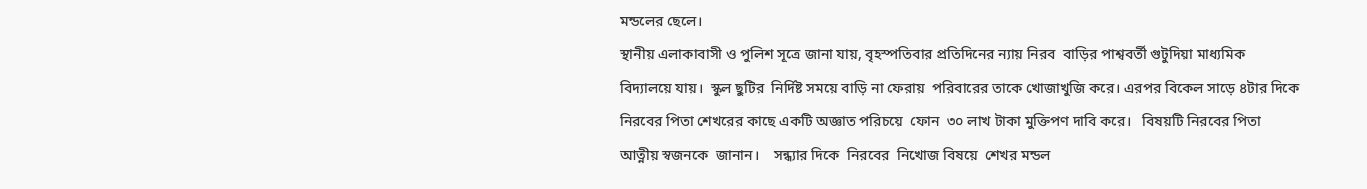মন্ড‌লের ছে‌লে।
স্থানীয় এলাকাবাসী ও পু‌লিশ সূ‌ত্রে জানা যায়, বৃহস্প‌তিবার প্রতি‌দি‌নের ন‌্যায় নিরব  বা‌ড়ির পা‌শ্ববর্তী গুটু‌দিয়া মাধ‌্যমিক বিদ‌্যাল‌য়ে যায়।  স্কুল ছুটির  নি‌র্দিষ্ট সম‌য়ে বা‌ড়ি না ফেরায়  পরিবারের তাকে খোজাখু‌জি ক‌রে। এরপর বি‌কেল সা‌ড়ে ৪টার দি‌কে নির‌বের পিতা শেখ‌রের কা‌ছে একটি অজ্ঞাত পরিচয়ে  ফোন  ৩০ লাখ টাক‌া মু‌ক্তিপণ দা‌বি ক‌রে।   বিষয়টি নিরবের পিতা আত্নীয় স্বজনকে  জানান।    সন্ধ‍্যার দিকে  নিরবের  নিখোজ বিষয়ে  শেখর মন্ডল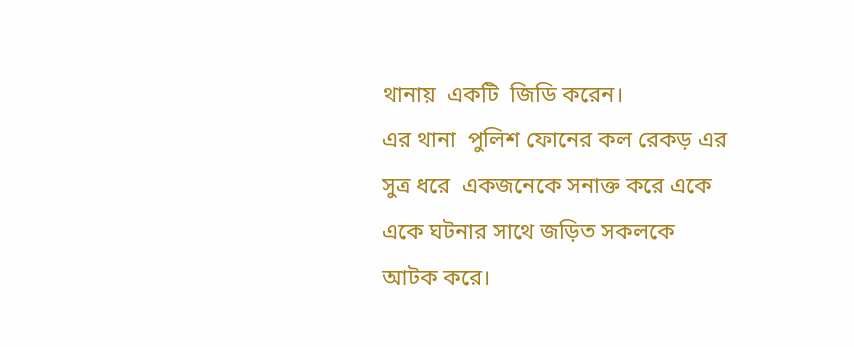থানায়  একটি  জি‌ডি ক‌রেন।
এর থানা  পুলিশ ফোনের কল রেকড় এর সুত্র ধরে  একজনেকে সনাক্ত করে একে একে ঘটনার সাথে জড়িত সকলকে আটক করে।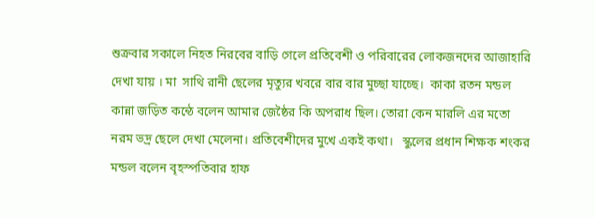শুক্রবার সকালে নিহত নিরবের বাড়ি গেলে প্রতিবেশী ও পরিবারের লোকজনদের আজাহারি দেখা যায় । মা  সাথি রানী ছেলের মৃত‍্যুর খবরে বার বার মুচ্ছা যাচ্ছে।  কাকা রতন মন্ডল কান্না জড়িত কন্ঠে বলেন আমার জেষ্ঠৈর কি অপরাধ ছিল। তোরা কেন মারলি এর মতো নরম ভদ্র ছেলে দেখা মেলেনা। প্রতিবেশীদের মুখে একই কথা।   স্কুলের প্রধান শিক্ষক শংকর মন্ডল বলেন বৃহস্পতিবার হাফ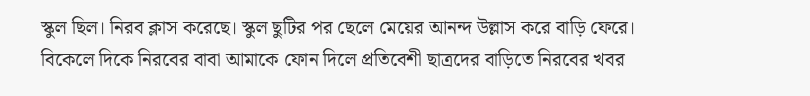স্কুল ছিল। নিরব ক্লাস করেছে। স্কুল ছুটির পর ছেলে মেয়ের আনন্দ উল্লাস করে বাড়ি ফেরে। বিকেলে দিকে নিরবের বাবা আমাকে ফোন দিলে প্রতিবেশী ছাত্রদের বাড়িতে নিরবের খবর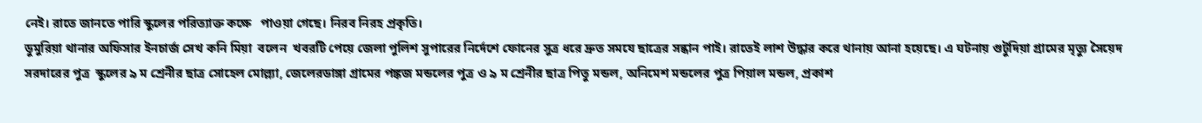নেই। রাতে জানতে পারি স্কুলের পরিত‍্যাক্ত কক্ষে   পাওয়া গেছে। নিরব নিরহ প্রকৃতি।
ডুমু‌রিয়া থানার অ‌ফিসার ইনচার্জ সেখ ক‌নি মিয়া  বলেন  খবরটি পেয়ে জেলা পুলিশ সুপারের নির্দেশে ফোনের সুত্র ধরে দ্রুত সমযে ছাত্রের সন্ধান পাই। রাতেই লাশ উদ্ধার ক‌রে থানায় আনা হ‌য়ে‌ছে। এ ঘটনায় গুটুদিয়া গ্রামের মৃত‍্যু সৈয়েদ সরদারের পুত্র  স্কুলের ৯ ম শ্রেনীর ছাত্র সোহেল মোল্ল‍্যা, জেলেরডাঙ্গা গ্রামের পঙ্কজ মন্ডলের পুত্র ও ৯ ম শ্রেনীর ছাত্র পিতু মন্ডল, অনিমেশ মন্ডলের পুত্র পিয়াল মন্ডল, প্রকাশ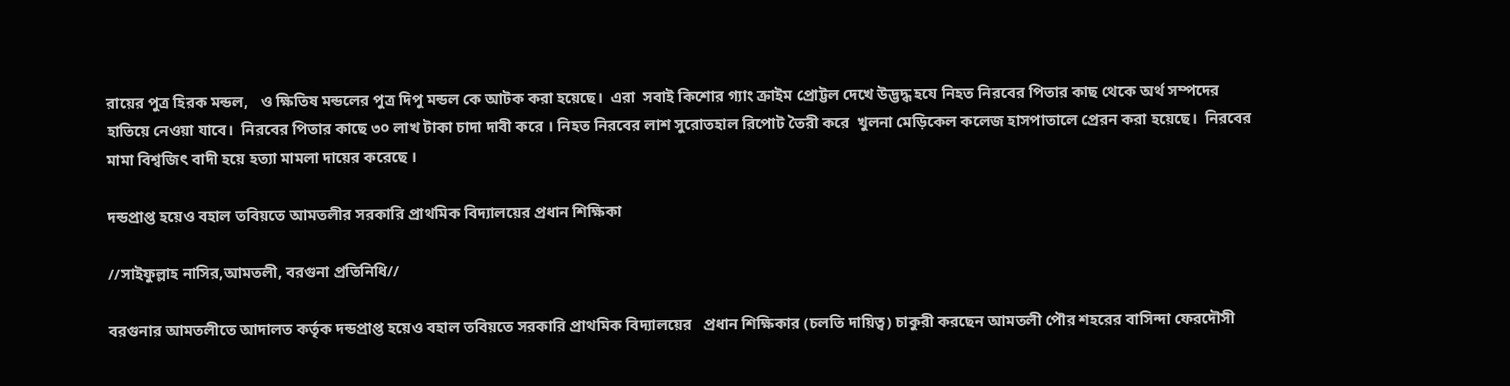রায়ের পুত্র হিরক মন্ডল,   ও ক্ষিতিষ মন্ডলের পুত্র দিপু মন্ডল কে আটক করা হ‌য়ে‌ছে।  এরা  সবাই কিশোর গ‍্যাং ক্রাইম প্রোট্টল দেখে উদ্ভদ্ধ হযে নিহত নিরবের পিতার কাছ থেকে অর্থ সম্পদের হাতিয়ে নেওয়া যাবে।  নিরবের পিতার কাছে ৩০ লাখ টাকা চাদা দাবী করে । নিহত নিরবের লাশ সুরোতহাল রিপোট তৈরী করে  খুলনা মেড়িকেল কলেজ হাসপাতালে প্রেরন করা হয়েছে।  নিরবের মামা বিশ্বজিৎ বাদী হয়ে হত‍্যা মামলা দায়ের করেছে ।

দন্ডপ্রাপ্ত হয়েও বহাল তবিয়তে আমতলীর সরকারি প্রাথমিক বিদ্যালয়ের প্রধান শিক্ষিকা

//সাইফুল্লাহ নাসির,আমতলী, বরগুনা প্রতিনিধি//

বরগুনার আমতলীতে আদালত কর্তৃক দন্ডপ্রাপ্ত হয়েও বহাল তবিয়তে সরকারি প্রাথমিক বিদ্যালয়ের   প্রধান শিক্ষিকার (চলতি দায়িত্ব) চাকুরী করছেন আমতলী পৌর শহরের বাসিন্দা ফেরদৌসী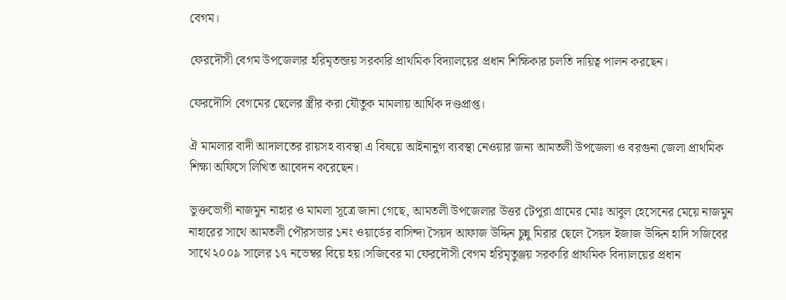বেগম।

ফেরদৌসী বেগম উপজেলার হরিমৃতন্জয় সরকারি প্রাথমিক বিদ্যালয়ের প্রধান শিক্ষিকার চলতি দায়িত্ব পালন করছেন।

ফেরদৌসি বেগমের ছেলের স্ত্রীর করা যৌতুক মামলায় আর্থিক দণ্ডপ্রাপ্ত।

ঐ মামলার বাদী আদালতের রায়সহ ব্যবস্থা এ বিষয়ে আইনানুগ ব্যবস্থা নেওয়ার জন্য আমতলী উপজেলা ও বরগুনা জেলা প্রাথমিক শিক্ষা অফিসে লিখিত আবেদন করেছেন।

ভুক্তভোগী নাজমুন নাহার ও মামলা সূত্রে জানা গেছে, আমতলী উপজেলার উত্তর টেপুরা গ্রামের মোঃ আবুল হেসেনের মেয়ে নাজমুন নাহারের সাথে আমতলী পৌরসভার ১নং ওয়ার্ডের বাসিন্দা সৈয়দ আফাজ উদ্দিন চুন্নু মিরার ছেলে সৈয়দ ইজাজ উদ্দিন হাদি সজিবের সাথে ২০০৯ সালের ১৭ নভেম্বর বিয়ে হয়।সজিবের মা ফেরদৌসী বেগম হরিমৃতুঞ্জয় সরকারি প্রাথমিক বিদ্যালয়ের প্রধান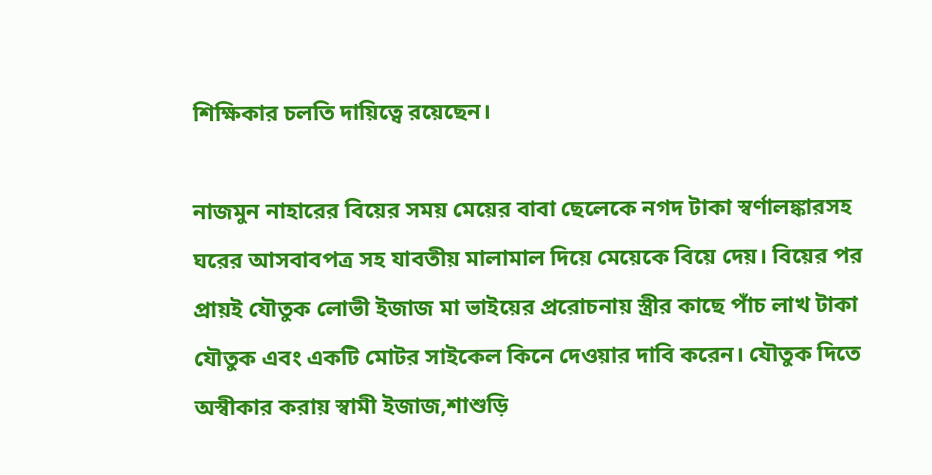শিক্ষিকার চলতি দায়িত্বে রয়েছেন।

নাজমুন নাহারের বিয়ের সময় মেয়ের বাবা ছেলেকে নগদ টাকা স্বর্ণালঙ্কারসহ ঘরের আসবাবপত্র সহ যাবতীয় মালামাল দিয়ে মেয়েকে বিয়ে দেয়। বিয়ের পর প্রায়ই যৌতুক লোভী ইজাজ মা ভাইয়ের প্ররোচনায় স্ত্রীর কাছে পাঁচ লাখ টাকা যৌতুক এবং একটি মোটর সাইকেল কিনে দেওয়ার দাবি করেন। যৌতুক দিতে অস্বীকার করায় স্বামী ইজাজ,শাশুড়ি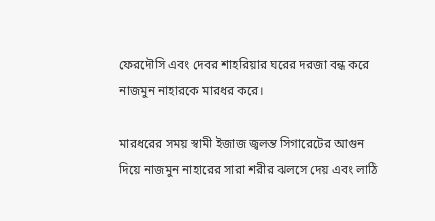ফেরদৌসি এবং দেবর শাহরিয়ার ঘরের দরজা বন্ধ করে নাজমুন নাহারকে মারধর করে।

মারধরের সময় স্বামী ইজাজ জ্বলন্ত সিগারেটের আগুন দিয়ে নাজমুন নাহারের সারা শরীর ঝলসে দেয় এবং লাঠি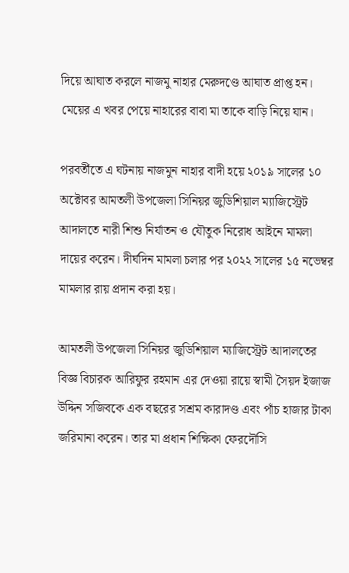দিয়ে আঘাত করলে নাজমু নাহার মেরুদণ্ডে আঘাত প্রাপ্ত হন। মেয়ের এ খবর পেয়ে নাহারের বাবা মা তাকে বাড়ি নিয়ে যান।

পরবর্তীতে এ ঘটনায় নাজমুন নাহার বাদী হয়ে ২০১৯ সালের ১০ অক্টোবর আমতলী উপজেলা সিনিয়র জুডিশিয়াল ম্যাজিস্ট্রেট আদালতে নারী শিশু নির্যাতন ও যৌতুক নিরোধ আইনে মামলা দায়ের করেন। দীর্ঘদিন মামলা চলার পর ২০২২ সালের ১৫ নভেম্বর মামলার রায় প্রদান করা হয়।

আমতলী উপজেলা সিনিয়র জুডিশিয়াল ম্যাজিস্ট্রেট আদালতের বিজ্ঞ বিচারক আরিফুর রহমান এর দেওয়া রায়ে স্বামী সৈয়দ ইজাজ উদ্দিন সজিবকে এক বছরের সশ্রম কারাদণ্ড এবং পাঁচ হাজার টাকা জরিমানা করেন। তার মা প্রধান শিক্ষিকা ফেরদৌসি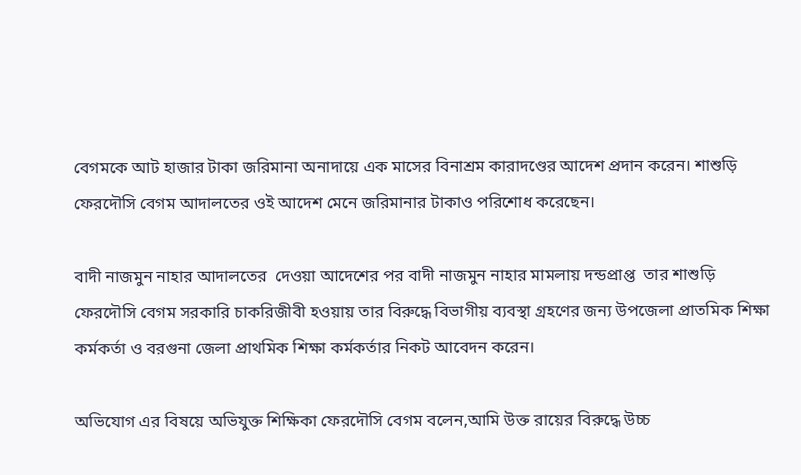বেগমকে আট হাজার টাকা জরিমানা অনাদায়ে এক মাসের বিনাশ্রম কারাদণ্ডের আদেশ প্রদান করেন। শাশুড়ি ফেরদৌসি বেগম আদালতের ওই আদেশ মেনে জরিমানার টাকাও পরিশোধ করেছেন।

বাদী নাজমুন নাহার আদালতের  দেওয়া আদেশের পর বাদী নাজমুন নাহার মামলায় দন্ডপ্রাপ্ত  তার শাশুড়ি ফেরদৌসি বেগম সরকারি চাকরিজীবী হওয়ায় তার বিরুদ্ধে বিভাগীয় ব্যবস্থা গ্রহণের জন্য উপজেলা প্রাতমিক শিক্ষা কর্মকর্তা ও বরগুনা জেলা প্রাথমিক শিক্ষা কর্মকর্তার নিকট আবেদন করেন।

অভিযোগ এর বিষয়ে অভিযুক্ত শিক্ষিকা ফেরদৌসি বেগম বলেন,আমি উক্ত রায়ের বিরুদ্ধে উচ্চ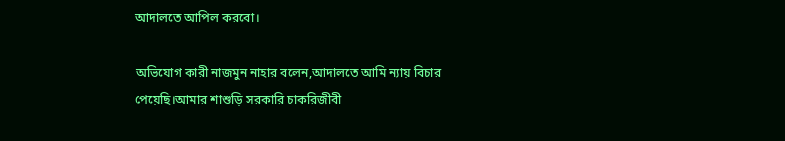আদালতে আপিল করবো।

অভিযোগ কারী নাজমুন নাহার বলেন,আদালতে আমি ন্যায় বিচার পেয়েছি।আমার শাশুড়ি সরকারি চাকরিজীবী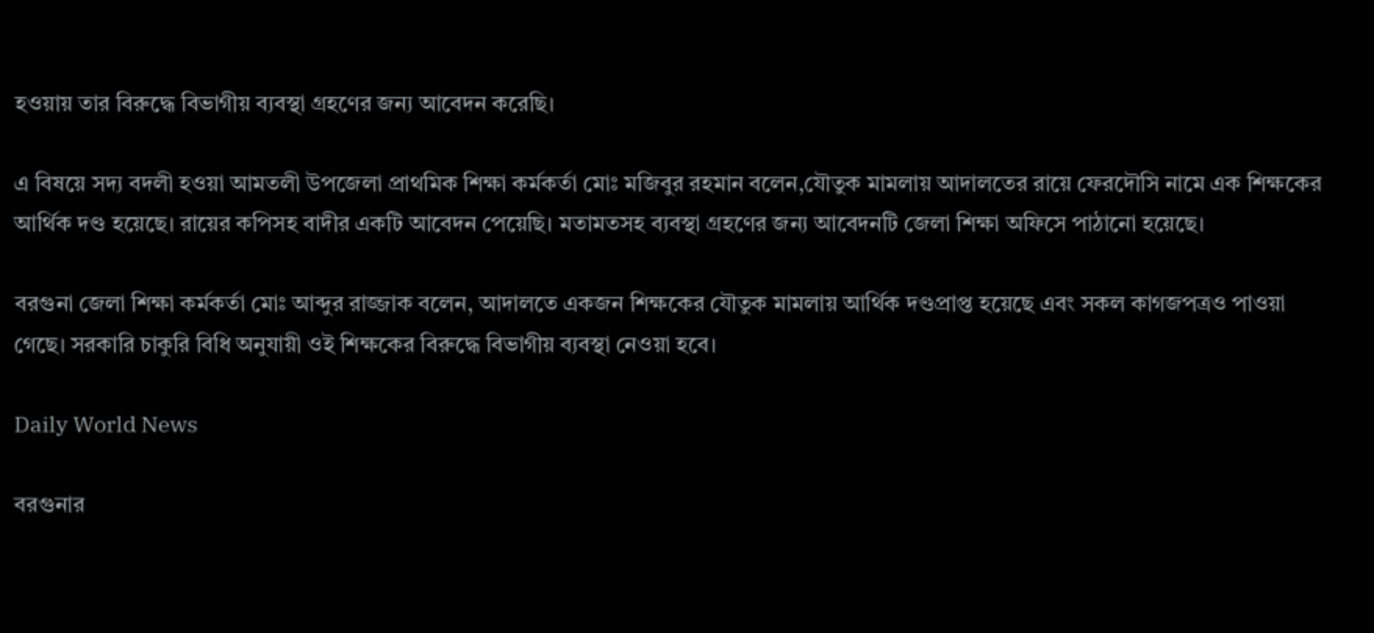হওয়ায় তার বিরুদ্ধে বিভাগীয় ব্যবস্থা গ্রহণের জন্য আবেদন করেছি।

এ বিষয়ে সদ্য বদলী হওয়া আমতলী উপজেলা প্রাথমিক শিক্ষা কর্মকর্তা মোঃ মজিবুর রহমান বলেন,যৌতুক মামলায় আদালতের রায়ে ফেরদৌসি নামে এক শিক্ষকের আর্থিক দণ্ড হয়েছে। রায়ের কপিসহ বাদীর একটি আবেদন পেয়েছি। মতামতসহ ব্যবস্থা গ্রহণের জন্য আবেদনটি জেলা শিক্ষা অফিসে পাঠানো হয়েছে।

বরগুনা জেলা শিক্ষা কর্মকর্তা মোঃ আব্দুর রাজ্জাক বলেন, আদালতে একজন শিক্ষকের যৌতুক মামলায় আর্থিক দণ্ডপ্রাপ্ত হয়েছে এবং সকল কাগজপত্রও পাওয়া গেছে। সরকারি চাকুরি বিধি অনুযায়ী ওই শিক্ষকের বিরুদ্ধে বিভাগীয় ব্যবস্থা নেওয়া হবে।

Daily World News

বরগুনার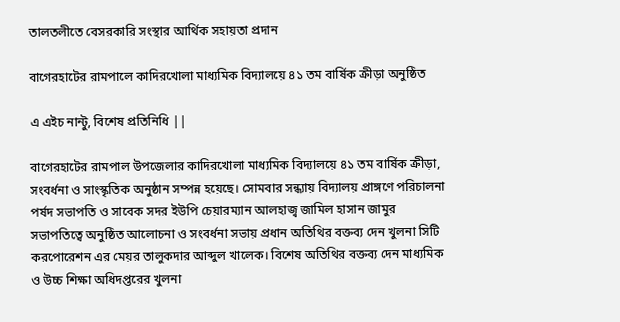তালতলীতে বেসরকারি সংস্থার আর্থিক সহায়তা প্রদান

বাগেরহাটের রামপালে কাদিরখোলা মাধ্যমিক বিদ্যালয়ে ৪১ তম বার্ষিক ক্রীড়া অনুষ্ঠিত

এ এইচ নান্টু, বিশেষ প্রতিনিধি ||

বাগেরহাটের রামপাল উপজেলার কাদিরখোলা মাধ্যমিক বিদ্যালয়ে ৪১ তম বার্ষিক ক্রীড়া, সংবর্ধনা ও সাংস্কৃতিক অনুষ্ঠান সম্পন্ন হয়েছে। সোমবার সন্ধ্যায় বিদ্যালয় প্রাঙ্গণে পরিচালনা পর্ষদ সভাপতি ও সাবেক সদর ইউপি চেয়ারম্যান আলহাজ্ব জামিল হাসান জামুর সভাপতিত্বে অনুষ্ঠিত আলোচনা ও সংবর্ধনা সভায় প্রধান অতিথির বক্তব্য দেন খুলনা সিটি করপোরেশন এর মেয়র তালুকদার আব্দুল খালেক। বিশেষ অতিথির বক্তব্য দেন মাধ্যমিক ও উচ্চ শিক্ষা অধিদপ্তরের খুলনা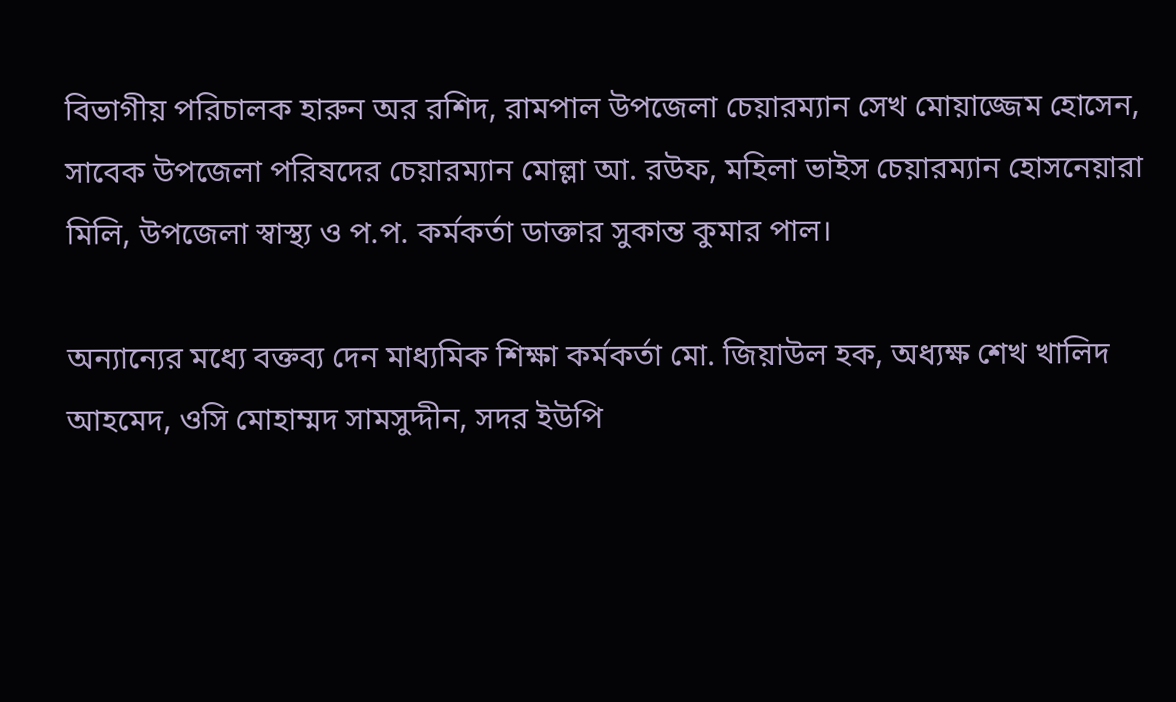বিভাগীয় পরিচালক হারুন অর রশিদ, রামপাল উপজেলা চেয়ারম্যান সেখ মোয়াজ্জেম হোসেন, সাবেক উপজেলা পরিষদের চেয়ারম্যান মোল্লা আ. রউফ, মহিলা ভাইস চেয়ারম্যান হোসনেয়ারা মিলি, উপজেলা স্বাস্থ্য ও প.প. কর্মকর্তা ডাক্তার সুকান্ত কুমার পাল।

অন্যান্যের মধ্যে বক্তব্য দেন মাধ্যমিক শিক্ষা কর্মকর্তা মো. জিয়াউল হক, অধ্যক্ষ শেখ খালিদ আহমেদ, ওসি মোহাম্মদ সামসুদ্দীন, সদর ইউপি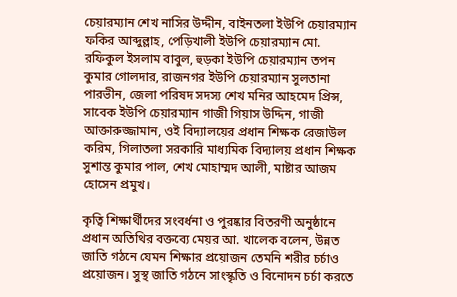চেয়ারম্যান শেখ নাসির উদ্দীন, বাইনতলা ইউপি চেয়ারম্যান ফকির আব্দুল্লাহ, পেড়িখালী ইউপি চেয়ারম্যান মো. রফিকুল ইসলাম বাবুল, হুড়কা ইউপি চেয়ারম্যান তপন কুমার গোলদার, রাজনগর ইউপি চেয়ারম্যান সুলতানা পারভীন, জেলা পরিষদ সদস্য শেখ মনির আহমেদ প্রিন্স, সাবেক ইউপি চেয়ারম্যান গাজী গিয়াস উদ্দিন, গাজী আক্তারুজ্জামান, ওই বিদ্যালয়ের প্রধান শিক্ষক রেজাউল করিম, গিলাতলা সরকারি মাধ্যমিক বিদ্যালয় প্রধান শিক্ষক সুশান্ত কুমার পাল, শেখ মোহাম্মদ আলী, মাষ্টার আজম হোসেন প্রমুখ।

কৃত্বি শিক্ষার্থীদের সংবর্ধনা ও পুরষ্কার বিতরণী অনুষ্ঠানে প্রধান অতিথির বক্তব্যে মেয়র আ. খালেক বলেন, উন্নত জাতি গঠনে যেমন শিক্ষার প্রয়োজন তেমনি শরীর চর্চাও প্রয়োজন। সুস্থ জাতি গঠনে সাংস্কৃতি ও বিনোদন চর্চা করতে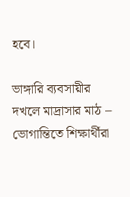হবে।

ভাঙ্গারি ব্যবসায়ীর দখলে মাদ্রাসার মাঠ – ভোগান্তিতে শিক্ষার্থীরা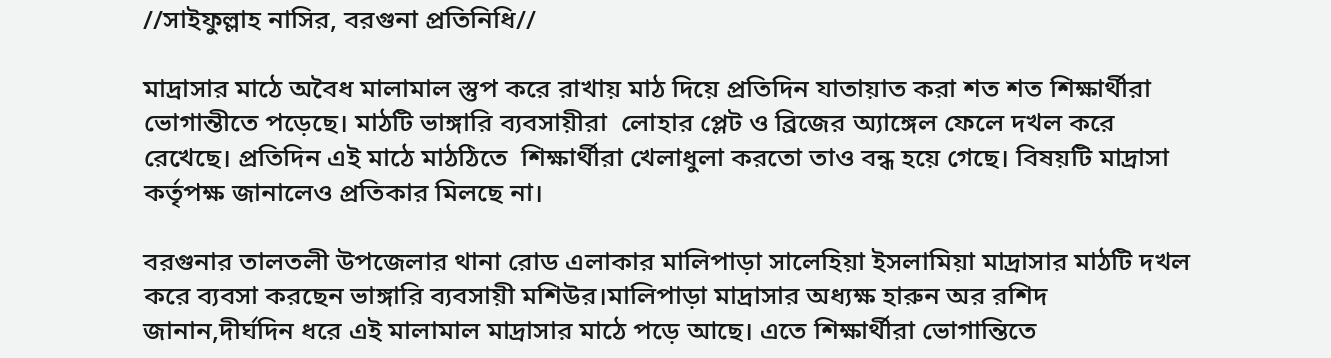//সাইফুল্লাহ নাসির, বরগুনা প্রতিনিধি//

মাদ্রাসার মাঠে অবৈধ মালামাল স্তুপ করে রাখায় মাঠ দিয়ে প্রতিদিন যাতায়াত করা শত শত শিক্ষার্থীরা ভোগান্তীতে পড়েছে। মাঠটি ভাঙ্গারি ব্যবসায়ীরা  লোহার প্লেট ও ব্রিজের অ্যাঙ্গেল ফেলে দখল করে রেখেছে। প্রতিদিন এই মাঠে মাঠঠিতে  শিক্ষার্থীরা খেলাধুলা করতো তাও বন্ধ হয়ে গেছে। বিষয়টি মাদ্রাসা কর্তৃপক্ষ জানালেও প্রতিকার মিলছে না।

বরগুনার তালতলী উপজেলার থানা রোড এলাকার মালিপাড়া সালেহিয়া ইসলামিয়া মাদ্রাসার মাঠটি দখল করে ব্যবসা করছেন ভাঙ্গারি ব্যবসায়ী মশিউর।মালিপাড়া মাদ্রাসার অধ্যক্ষ হারুন অর রশিদ জানান,দীর্ঘদিন ধরে এই মালামাল মাদ্রাসার মাঠে পড়ে আছে। এতে শিক্ষার্থীরা ভোগান্তিতে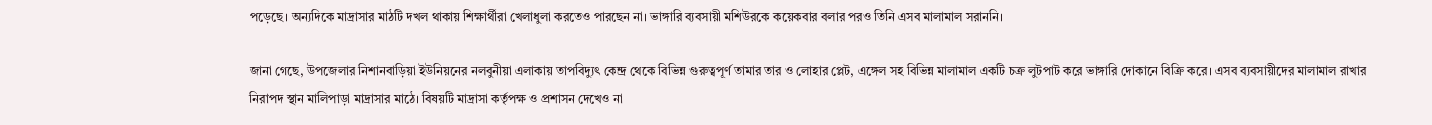পড়েছে। অন্যদিকে মাদ্রাসার মাঠটি দখল থাকায় শিক্ষার্থীরা খেলাধুলা করতেও পারছেন না। ভাঙ্গারি ব্যবসায়ী মশিউরকে কয়েকবার বলার পরও তিনি এসব মালামাল সরাননি।

জানা গেছে, উপজেলার নিশানবাড়িয়া ইউনিয়নের নলবুনীয়া এলাকায় তাপবিদ্যুৎ কেন্দ্র থেকে বিভিন্ন গুরুত্বপূর্ণ তামার তার ও লোহার প্লেট, এঙ্গেল সহ বিভিন্ন মালামাল একটি চক্র লুটপাট করে ভাঙ্গারি দোকানে বিক্রি করে। এসব ব্যবসায়ীদের মালামাল রাখার নিরাপদ স্থান মালিপাড়া মাদ্রাসার মাঠে। বিষয়টি মাদ্রাসা কর্তৃপক্ষ ও প্রশাসন দেখেও না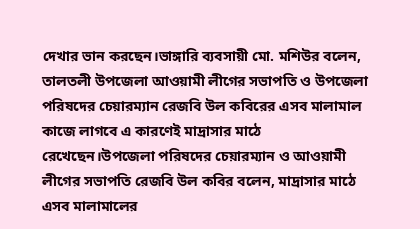দেখার ভান করছেন।ভাঙ্গারি ব্যবসায়ী মো. মশিউর বলেন, তালতলী উপজেলা আওয়ামী লীগের সভাপতি ও উপজেলা পরিষদের চেয়ারম্যান রেজবি উল কবিরের এসব মালামাল কাজে লাগবে এ কারণেই মাদ্রাসার মাঠে রেখেছেন।উপজেলা পরিষদের চেয়ারম্যান ও আওয়ামী লীগের সভাপতি রেজবি উল কবির বলেন, মাদ্রাসার মাঠে এসব মালামালের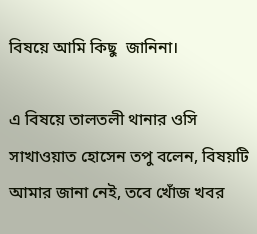বিষয়ে আমি কিছু  জানিনা।

এ বিষয়ে তালতলী থানার ওসি সাখাওয়াত হোসেন তপু বলেন, বিষয়টি আমার জানা নেই, তবে খোঁজ খবর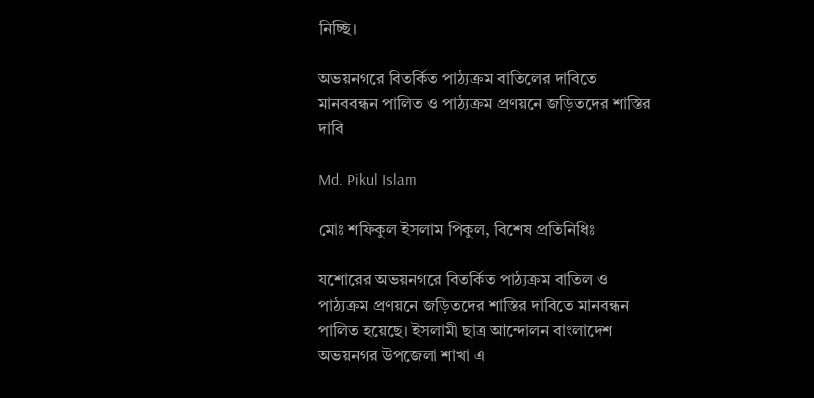নিচ্ছি।

অভয়নগরে বিতর্কিত পাঠ্যক্রম বাতিলের দাবিতে মানববন্ধন পালিত ও পাঠ্যক্রম প্রণয়নে জড়িতদের শাস্তির দাবি

Md. Pikul Islam

মোঃ শফিকুল ইসলাম পিকুল, বিশেষ প্রতিনিধি‍ঃ

যশোরের অভয়নগরে বিতর্কিত পাঠ্যক্রম বাতিল ও পাঠ্যক্রম প্রণয়নে জড়িতদের শাস্তির দাবিতে মানবন্ধন পালিত হয়েছে। ইসলামী ছাত্র আন্দোলন বাংলাদেশ অভয়নগর উপজেলা শাখা এ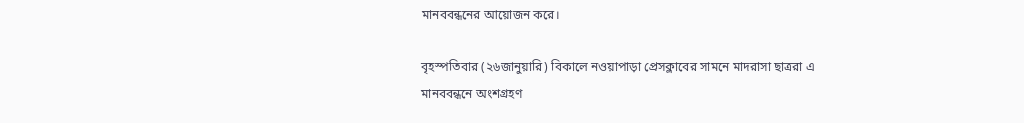মানববন্ধনের আয়োজন করে।

বৃহস্পতিবার (২৬জানুয়ারি) বিকালে নওয়াপাড়া প্রেসক্লাবের সামনে মাদরাসা ছাত্ররা এ মানববন্ধনে অংশগ্রহণ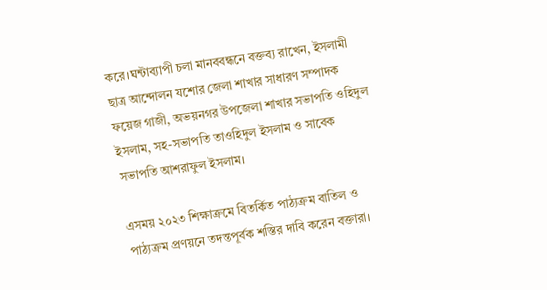করে।ঘন্টাব্যাপী চলা মানববন্ধনে বক্তব্য রাখেন, ইসলামী ছাত্র আন্দোলন যশোর জেলা শাখার সাধারণ সম্পাদক ফয়েজ গাজী, অভয়নগর উপজেলা শাখার সভাপতি ওহিদুল ইসলাম, সহ-সভাপতি তাওহিদুল ইসলাম ও সাবেক সভাপতি আশরাফুল ইসলাম।

এসময় ২০২৩ শিক্ষাক্রমে বিতর্কিত পাঠ্যক্রম বাতিল ও পাঠ্যক্রম প্রণয়নে তদন্তপূর্বক শস্তির দাবি করেন বক্তারা।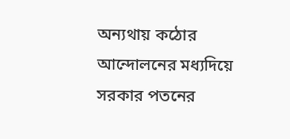অন্যথায় কঠোর আন্দোলনের মধ্যদিয়ে সরকার পতনের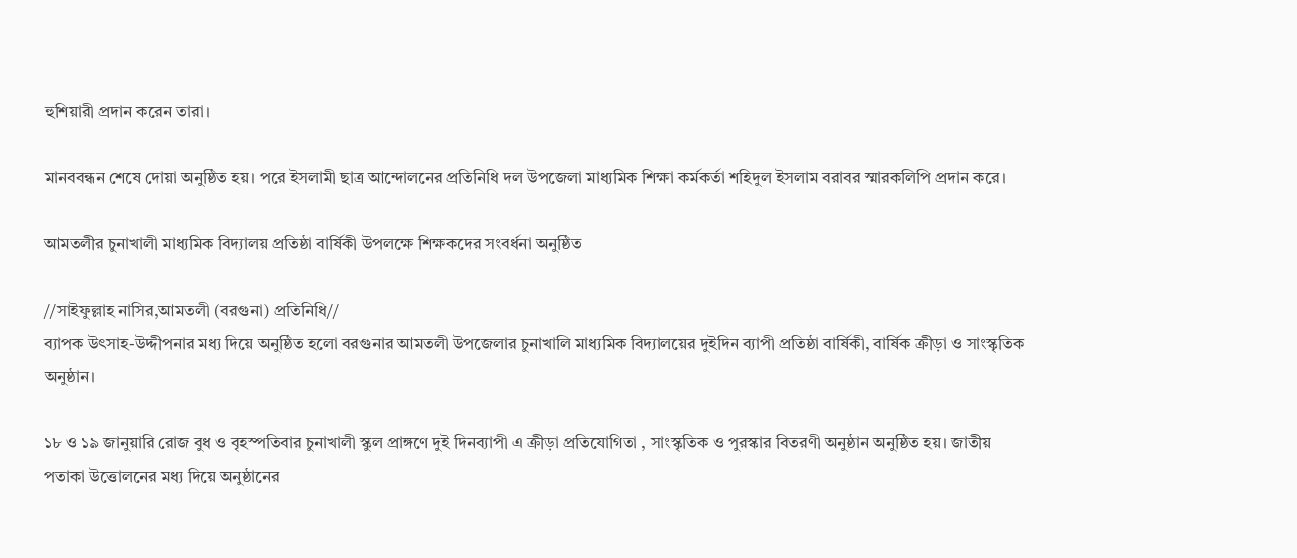হুশিয়ারী প্রদান করেন তারা।

মানববন্ধন শেষে দোয়া অনুষ্ঠিত হয়। পরে ইসলামী ছাত্র আন্দোলনের প্রতিনিধি দল উপজেলা মাধ্যমিক শিক্ষা কর্মকর্তা শহিদুল ইসলাম বরাবর স্মারকলিপি প্রদান করে।

আমতলীর চুনাখালী মাধ্যমিক বিদ্যালয় প্রতিষ্ঠা বার্ষিকী উপলক্ষে শিক্ষকদের সংবর্ধনা অনুষ্ঠিত

//সাইফুল্লাহ নাসির,আমতলী (বরগুনা) প্রতিনিধি//
ব্যাপক উৎসাহ-উদ্দীপনার মধ্য দিয়ে অনুষ্ঠিত হলো বরগুনার আমতলী উপজেলার চুনাখালি মাধ্যমিক বিদ্যালয়ের দুইদিন ব্যাপী প্রতিষ্ঠা বার্ষিকী, বার্ষিক ক্রীড়া ও সাংস্কৃতিক অনুষ্ঠান।

১৮ ও ১৯ জানুয়ারি রোজ বুধ ও বৃহস্পতিবার চুনাখালী স্কুল প্রাঙ্গণে দুই দিনব্যাপী এ ক্রীড়া প্রতিযোগিতা , সাংস্কৃতিক ও পুরস্কার বিতরণী অনুষ্ঠান অনুষ্ঠিত হয়। জাতীয় পতাকা উত্তোলনের মধ্য দিয়ে অনুষ্ঠানের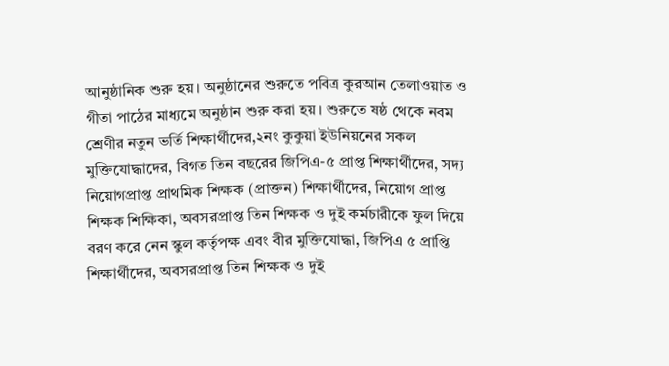আনুষ্ঠানিক শুরু হয়। অনুষ্ঠানের শুরুতে পবিত্র কুরআন তেলাওয়াত ও গীতা পাঠের মাধ্যমে অনুষ্ঠান শুরু করা হয়। শুরুতে ষষ্ঠ থেকে নবম শ্রেণীর নতুন ভর্তি শিক্ষার্থীদের,২নং কুকুয়া ইউনিয়নের সকল মুক্তিযোদ্ধাদের, বিগত তিন বছরের জিপিএ-৫ প্রাপ্ত শিক্ষার্থীদের, সদ্য নিয়োগপ্রাপ্ত প্রাথমিক শিক্ষক (প্রাক্তন) শিক্ষার্থীদের, নিয়োগ প্রাপ্ত শিক্ষক শিক্ষিকা, অবসরপ্রাপ্ত তিন শিক্ষক ও দুই কর্মচারীকে ফুল দিয়ে বরণ করে নেন স্কুল কর্তৃপক্ষ এবং বীর মুক্তিযোদ্ধা, জিপিএ ৫ প্রাপ্তি শিক্ষার্থীদের, অবসরপ্রাপ্ত তিন শিক্ষক ও দুই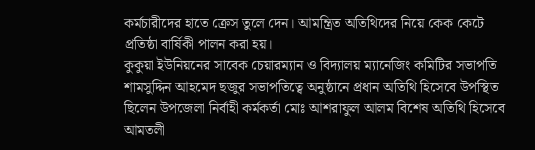কর্মচারীদের হাতে ক্রেস তুলে দেন। আমন্ত্রিত অতিথিদের নিয়ে কেক কেটে প্রতিষ্ঠা বার্ষিকী পালন করা হয়।
কুকুয়া ইউনিয়নের সাবেক চেয়ারম্যান ও বিদ্যালয় ম্যানেজিং কমিটির সভাপতি শামসুদ্দিন আহমেদ ছজুর সভাপতিত্বে অনুষ্ঠানে প্রধান অতিথি হিসেবে উপস্থিত ছিলেন উপজেলা নির্বাহী কর্মকর্তা মোঃ আশরাফুল আলম বিশেষ অতিথি হিসেবে আমতলী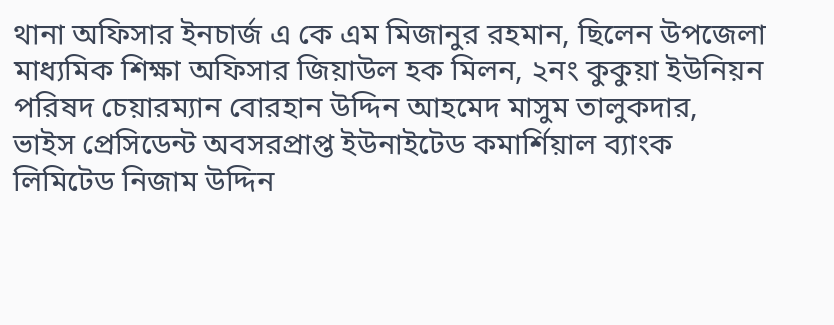থানা অফিসার ইনচার্জ এ কে এম মিজানুর রহমান, ছিলেন উপজেলা মাধ্যমিক শিক্ষা অফিসার জিয়াউল হক মিলন, ২নং কুকুয়া ইউনিয়ন পরিষদ চেয়ারম্যান বোরহান উদ্দিন আহমেদ মাসুম তালুকদার, ভাইস প্রেসিডেন্ট অবসরপ্রাপ্ত ইউনাইটেড কমার্শিয়াল ব্যাংক লিমিটেড নিজাম উদ্দিন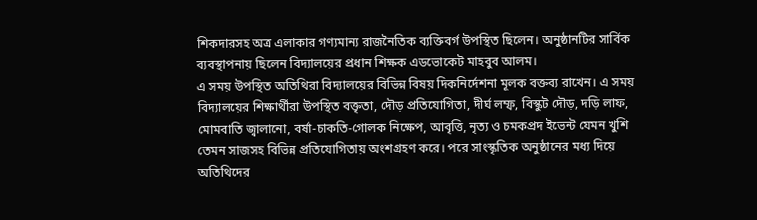শিকদারসহ অত্র এলাকার গণ্যমান্য রাজনৈতিক ব্যক্তিবর্গ উপস্থিত ছিলেন। অনুষ্ঠানটির সার্বিক ব্যবস্থাপনায় ছিলেন বিদ্যালয়ের প্রধান শিক্ষক এডভোকেট মাহবুব আলম।
এ সময় উপস্থিত অতিথিরা বিদ্যালয়ের বিভিন্ন বিষয় দিকনির্দেশনা মূলক বক্তব্য রাখেন। এ সময় বিদ্যালয়ের শিক্ষার্থীরা উপস্থিত বক্তৃতা, দৌড় প্রতিযোগিতা, দীর্ঘ লম্ফ, বিস্কুট দৌড়, দড়ি লাফ, মোমবাতি জ্বালানো, বর্ষা-চাকতি-গোলক নিক্ষেপ, আবৃত্তি, নৃত্য ও চমকপ্রদ ইভেন্ট যেমন খুশি তেমন সাজসহ বিভিন্ন প্রতিযোগিতায় অংশগ্রহণ করে। পরে সাংস্কৃতিক অনুষ্ঠানের মধ্য দিয়ে অতিথিদের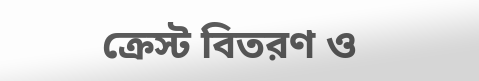ক্রেস্ট বিতরণ ও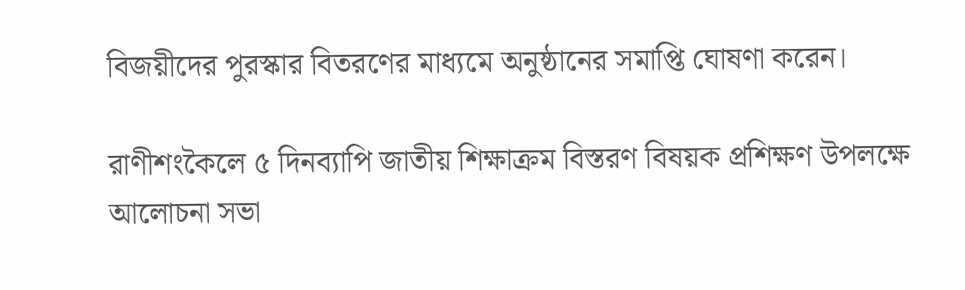বিজয়ীদের পুরস্কার বিতরণের মাধ্যমে অনুষ্ঠানের সমাপ্তি ঘোষণা করেন।

রাণীশংকৈলে ৫ দিনব্যাপি জাতীয় শিক্ষাক্রম বিস্তরণ বিষয়ক প্রশিক্ষণ উপলক্ষে আলোচনা সভা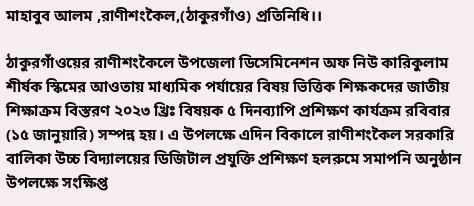মাহাবুব আলম ,রাণীশংকৈল,(ঠাকুরগাঁও) প্রতিনিধি।।

ঠাকুরগাঁওয়ের রাণীশংকৈলে উপজেলা ডিসেমিনেশন অফ নিউ কারিকুলাম শীর্ষক স্কিমের আওতায় মাধ্যমিক পর্যায়ের বিষয় ভিত্তিক শিক্ষকদের জাতীয় শিক্ষাক্রম বিস্তরণ ২০২৩ খ্রিঃ বিষয়ক ৫ দিনব্যাপি প্রশিক্ষণ কার্যক্রম রবিবার (১৫ জানুয়ারি) সম্পন্ন হয়। এ উপলক্ষে এদিন বিকালে রাণীশংকৈল সরকারি বালিকা উচ্চ বিদ্যালয়ের ডিজিটাল প্রযুক্তি প্রশিক্ষণ হলরুমে সমাপনি অনুষ্ঠান উপলক্ষে সংক্ষিপ্ত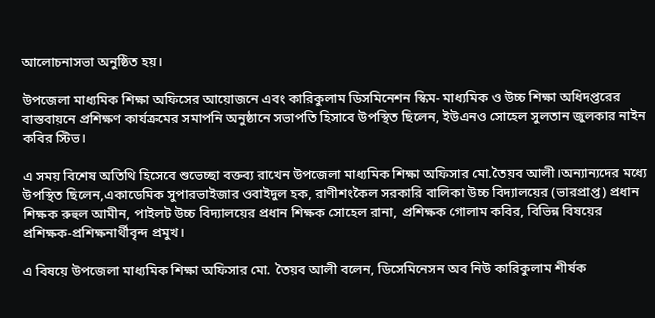আলোচনাসভা অনুষ্ঠিত হয়।

উপজেলা মাধ্যমিক শিক্ষা অফিসের আয়োজনে এবং কারিকুলাম ডিসমিনেশন স্কিম- মাধ্যমিক ও উচ্চ শিক্ষা অধিদপ্তরের বাস্তবায়নে প্রশিক্ষণ কার্যক্রমের সমাপনি অনুষ্ঠানে সভাপতি হিসাবে উপস্থিত ছিলেন, ইউএনও সোহেল সুলতান জুলকার নাইন কবির স্টিভ।

এ সময় বিশেষ অতিথি হিসেবে শুভেচ্ছা বক্তব্য রাখেন উপজেলা মাধ্যমিক শিক্ষা অফিসার মো.তৈয়ব আলী।অন্যান্যদের মধ্যে উপস্থিত ছিলেন,একাডেমিক সুপারভাইজার ওবাইদুল হক, রাণীশংকৈল সরকারি বালিকা উচ্চ বিদ্যালয়ের (ভারপ্রাপ্ত) প্রধান শিক্ষক রুহুল আমীন, পাইলট উচ্চ বিদ্যালয়ের প্রধান শিক্ষক সোহেল রানা, প্রশিক্ষক গোলাম কবির, বিভিন্ন বিষয়ের প্রশিক্ষক-প্রশিক্ষনার্থীবৃন্দ প্রমুখ।

এ বিষয়ে উপজেলা মাধ্যমিক শিক্ষা অফিসার মো. তৈয়ব আলী বলেন, ডিসেমিনেসন অব নিউ কারিকুলাম শীর্ষক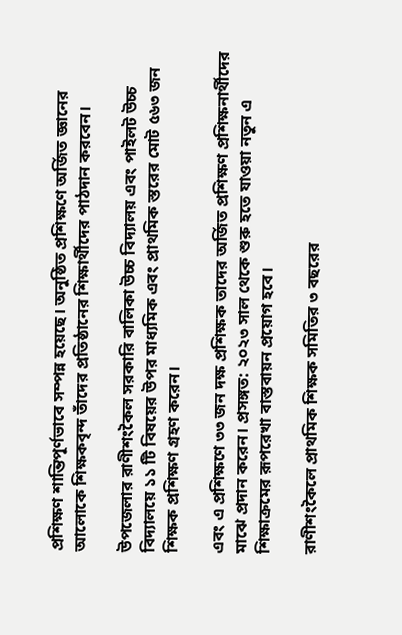প্রশিক্ষণ শান্তিপূর্ণভাবে সম্পন্ন হয়েছে। অনুষ্ঠিত প্রশিক্ষণে অর্জিত জ্ঞানের আলোকে শিক্ষকবৃন্দ তাঁদের প্রতিষ্ঠানের শিক্ষার্থীদের পাঠদান করবেন।

উপজেলার রাণীশংকৈল সরকারি বালিকা উচ্চ বিদ্যালয় এবং পাইলট উচ্চ বিদ্যালয়ে ১১ টি বিষয়ের উপর মাধ্যমিক এবং প্রাথমিক স্তরের মোট ৫৬৩ জন শিক্ষক প্রশিক্ষণ গ্রহণ করেন।

এবং এ প্রশিক্ষণে ৩৩ জন দক্ষ প্রশিক্ষক তাদের অর্জিত প্রশিক্ষণ প্রশিক্ষনার্থীদের মাঝে প্রদান করেন। প্রসঙ্গত: ২০২৩ সাল থেকে শুরু হতে যাওয়া নতুন এ শিক্ষাক্রমের রূপরেখা বাস্তবায়ন প্রয়োগ হবে।

রাণীশংকৈলে প্রাথমিক শিক্ষক সমিতির ৩ বছরের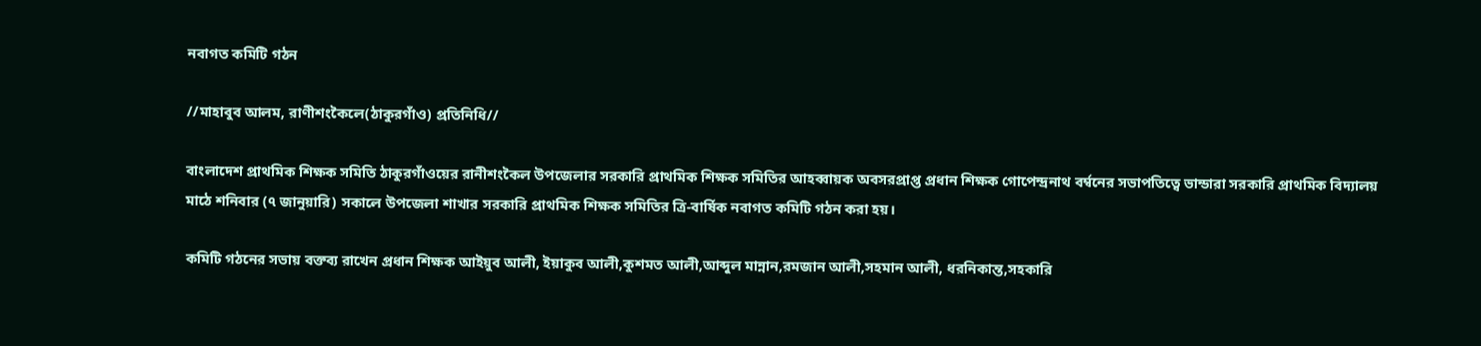নবাগত কমিটি গঠন

//মাহাবুব আলম, রাণীশংকৈলে(ঠাকুরগাঁও) প্রতিনিধি//

বাংলাদেশ প্রাথমিক শিক্ষক সমিতি ঠাকুরগাঁওয়ের রানীশংকৈল উপজেলার সরকারি প্রাথমিক শিক্ষক সমিতির আহব্বায়ক অবসরপ্রাপ্ত প্রধান শিক্ষক গোপেন্দ্রনাথ বর্ম্বনের সভাপতিত্বে ভান্ডারা সরকারি প্রাথমিক বিদ্যালয় মাঠে শনিবার (৭ জানুয়ারি) সকালে উপজেলা শাখার সরকারি প্রাথমিক শিক্ষক সমিতির ত্রি-বার্ষিক নবাগত কমিটি গঠন করা হয়।

কমিটি গঠনের সভায় বক্তব্য রাখেন প্রধান শিক্ষক আইয়ুব আলী, ইয়াকুব আলী,কুশমত আলী,আব্দুল মান্নান,রমজান আলী,সহমান আলী, ধরনিকান্ত,সহকারি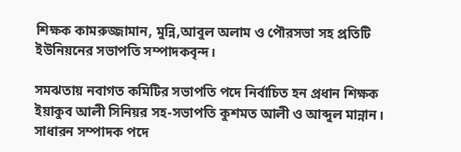শিক্ষক কামরুজ্জামান, মুন্নি,আবুল অলাম ও পৌরসভা সহ প্রতিটি ইউনিয়নের সভাপতি সম্পাদকবৃন্দ।

সমঝতায় নবাগত কমিটির সভাপতি পদে নির্বাচিত হন প্রধান শিক্ষক ইয়াকুব আলী সিনিয়র সহ-সভাপতি কুশমত আলী ও আব্দুল মান্নান। সাধারন সম্পাদক পদে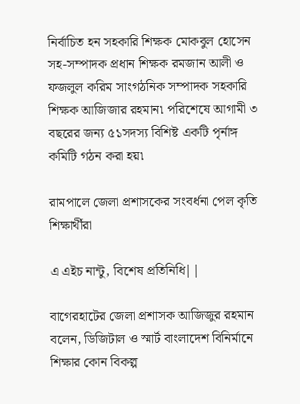নির্বাচিত হন সহকারি শিক্ষক মোকবুল হোসেন সহ-সম্পাদক প্রধান শিক্ষক রমজান আলী ও ফজলুল করিম সাংগঠনিক সম্পাদক সহকারি শিক্ষক আজিজার রহমান৷ পরিশেষে আগামী ৩ বছরের জন্য ৫১সদস্য বিশিষ্ট একটি পৃর্নাঙ্গ কমিটি গঠন করা হয়৷

রামপালে জেলা প্রশাসকের সংবর্ধনা পেল কৃতি শিক্ষার্থীরা

এ এইচ নান্টু, বিশেষ প্রতিনিধি||

বাগেরহাটের জেলা প্রশাসক আজিজুর রহমান বলেন, ডিজিটাল ও স্মার্ট বাংলাদেশ বিনির্মানে শিক্ষার কোন বিকল্প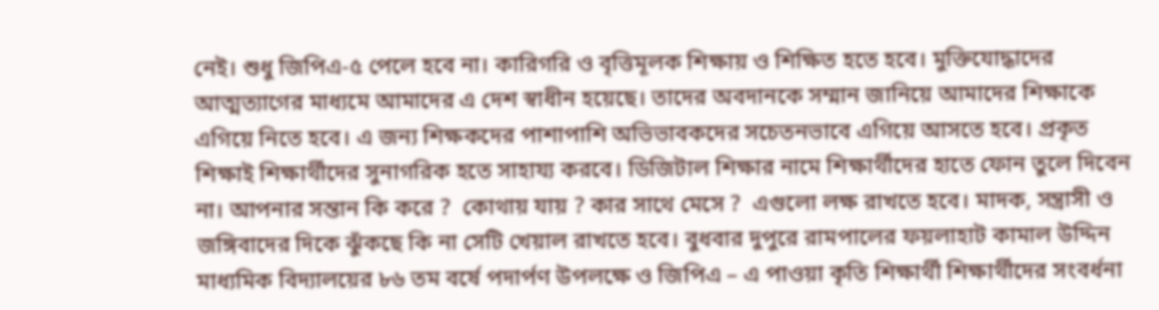নেই। শুধু জিপিএ-৫ পেলে হবে না। কারিগরি ও বৃত্তিমূলক শিক্ষায় ও শিক্ষিত হতে হবে। মুক্তিযোদ্ধাদের আত্মত্যাগের মাধ্যমে আমাদের এ দেশ স্বাধীন হয়েছে। তাদের অবদানকে সম্মান জানিয়ে আমাদের শিক্ষাকে এগিয়ে নিতে হবে। এ জন্য শিক্ষকদের পাশাপাশি অভিভাবকদের সচেতনভাবে এগিয়ে আসতে হবে। প্রকৃত শিক্ষাই শিক্ষার্থীদের সুনাগরিক হতে সাহায্য করবে। ডিজিটাল শিক্ষার নামে শিক্ষার্থীদের হাতে ফোন তুলে দিবেন না। আপনার সন্তান কি করে ?  কোথায় যায় ? কার সাথে মেসে ?  এগুলো লক্ষ রাখতে হবে। মাদক, সন্ত্রাসী ও জঙ্গিবাদের দিকে ঝুঁকছে কি না সেটি খেয়াল রাখতে হবে। বুধবার দুপুরে রামপালের ফয়লাহাট কামাল উদ্দিন মাধ্যমিক বিদ্যালয়ের ৮৬ তম বর্ষে পদার্পণ উপলক্ষে ও জিপিএ – এ পাওয়া কৃতি শিক্ষার্থী শিক্ষার্থীদের সংবর্ধনা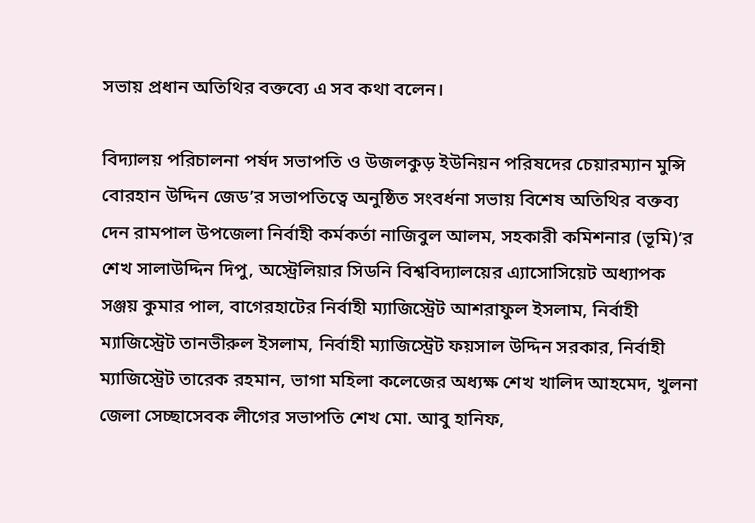সভায় প্রধান অতিথির বক্তব্যে এ সব কথা বলেন।

বিদ্যালয় পরিচালনা পর্ষদ সভাপতি ও উজলকুড় ইউনিয়ন পরিষদের চেয়ারম্যান মুন্সি বোরহান উদ্দিন জেড’র সভাপতিত্বে অনুষ্ঠিত সংবর্ধনা সভায় বিশেষ অতিথির বক্তব্য দেন রামপাল উপজেলা নির্বাহী কর্মকর্তা নাজিবুল আলম, সহকারী কমিশনার (ভূমি)’র শেখ সালাউদ্দিন দিপু, অস্ট্রেলিয়ার সিডনি বিশ্ববিদ্যালয়ের এ্যাসোসিয়েট অধ্যাপক সঞ্জয় কুমার পাল, বাগেরহাটের নির্বাহী ম্যাজিস্ট্রেট আশরাফুল ইসলাম, নির্বাহী ম্যাজিস্ট্রেট তানভীরুল ইসলাম, নির্বাহী ম্যাজিস্ট্রেট ফয়সাল উদ্দিন সরকার, নির্বাহী ম্যাজিস্ট্রেট তারেক রহমান, ভাগা মহিলা কলেজের অধ্যক্ষ শেখ খালিদ আহমেদ, খুলনা জেলা সেচ্ছাসেবক লীগের সভাপতি শেখ মো. আবু হানিফ,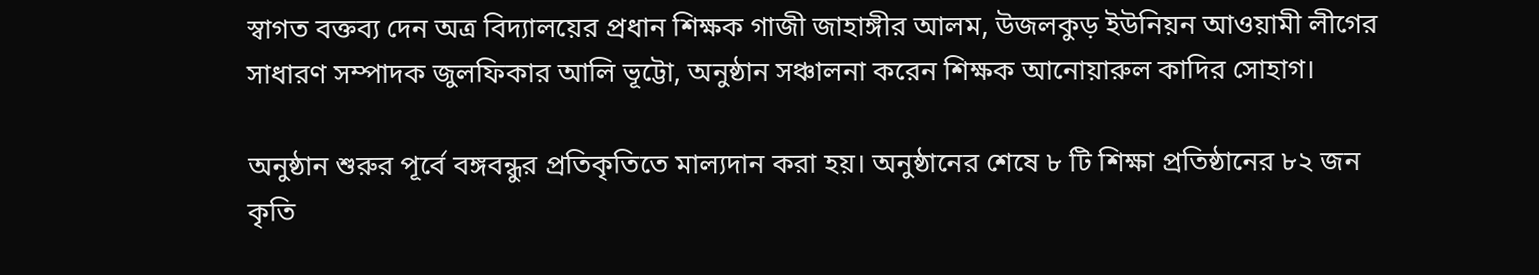স্বাগত বক্তব্য দেন অত্র বিদ্যালয়ের প্রধান শিক্ষক গাজী জাহাঙ্গীর আলম, উজলকুড় ইউনিয়ন আওয়ামী লীগের সাধারণ সম্পাদক জুলফিকার আলি ভূট্টো, অনুষ্ঠান সঞ্চালনা করেন শিক্ষক আনোয়ারুল কাদির সোহাগ।

অনুষ্ঠান শুরুর পূর্বে বঙ্গবন্ধুর প্রতিকৃতিতে মাল্যদান করা হয়। অনুষ্ঠানের শেষে ৮ টি শিক্ষা প্রতিষ্ঠানের ৮২ জন কৃতি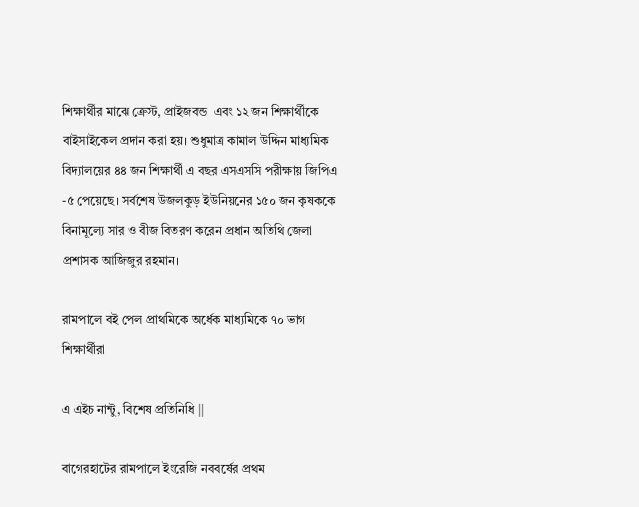শিক্ষার্থীর মাঝে ক্রেস্ট, প্রাইজবন্ড  এবং ১২ জন শিক্ষার্থীকে বাইসাইকেল প্রদান করা হয়। শুধুমাত্র কামাল উদ্দিন মাধ্যমিক বিদ্যালয়ের ৪৪ জন শিক্ষার্থী এ বছর এসএসসি পরীক্ষায় জিপিএ -৫ পেয়েছে। সর্বশেষ উজলকুড় ইউনিয়নের ১৫০ জন কৃষককে বিনামূল্যে সার ও বীজ বিতরণ করেন প্রধান অতিথি জেলা প্রশাসক আজিজুর রহমান।

রামপালে বই পেল প্রাথমিকে অর্ধেক মাধ্যমিকে ৭০ ভাগ শিক্ষার্থীরা

এ এইচ নান্টু, বিশেষ প্রতিনিধি ||

বাগেরহাটের রামপালে ইংরেজি নববর্ষের প্রথম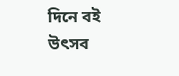দিনে বই উৎসব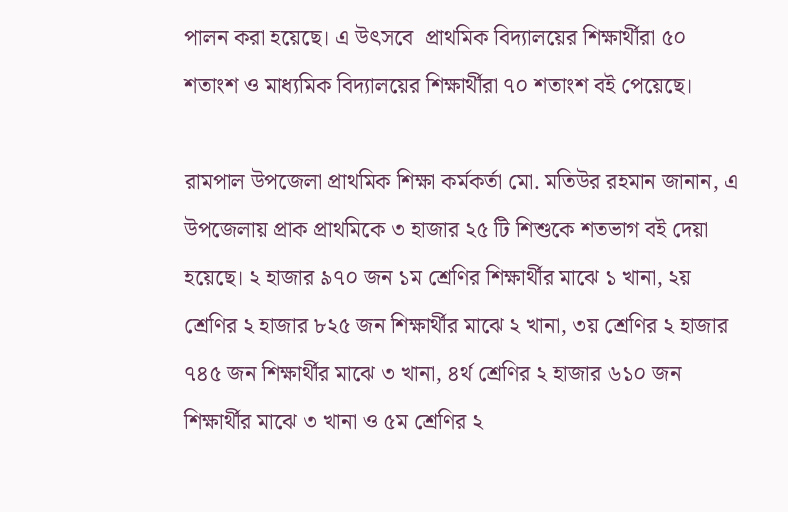পালন করা হয়েছে। এ উৎসবে  প্রাথমিক বিদ্যালয়ের শিক্ষার্থীরা ৫০ শতাংশ ও মাধ্যমিক বিদ্যালয়ের শিক্ষার্থীরা ৭০ শতাংশ বই পেয়েছে।

রামপাল উপজেলা প্রাথমিক শিক্ষা কর্মকর্তা মো. মতিউর রহমান জানান, এ উপজেলায় প্রাক প্রাথমিকে ৩ হাজার ২৫ টি শিশুকে শতভাগ বই দেয়া হয়েছে। ২ হাজার ৯৭০ জন ১ম শ্রেণির শিক্ষার্থীর মাঝে ১ খানা, ২য় শ্রেণির ২ হাজার ৮২৫ জন শিক্ষার্থীর মাঝে ২ খানা, ৩য় শ্রেণির ২ হাজার ৭৪৫ জন শিক্ষার্থীর মাঝে ৩ খানা, ৪র্থ শ্রেণির ২ হাজার ৬১০ জন শিক্ষার্থীর মাঝে ৩ খানা ও ৫ম শ্রেণির ২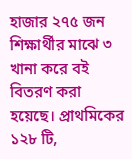হাজার ২৭৫ জন শিক্ষার্থীর মাঝে ৩ খানা করে বই বিতরণ করা হয়েছে। প্রাথমিকের ১২৮ টি,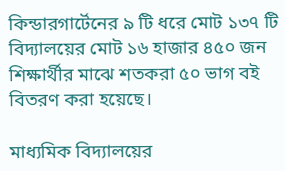কিন্ডারগার্টেনের ৯ টি ধরে মোট ১৩৭ টি বিদ্যালয়ের মোট ১৬ হাজার ৪৫০ জন শিক্ষার্থীর মাঝে শতকরা ৫০ ভাগ বই বিতরণ করা হয়েছে।

মাধ্যমিক বিদ্যালয়ের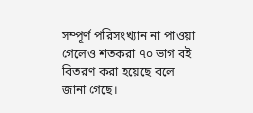সম্পূর্ণ পরিসংখ্যান না পাওয়া গেলেও শতকরা ৭০ ভাগ বই বিতরণ করা হয়েছে বলে জানা গেছে।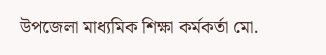উপজেলা মাধ্যমিক শিক্ষা কর্মকর্তা মো.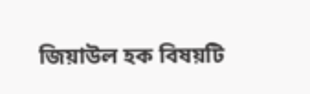জিয়াউল হক বিষয়টি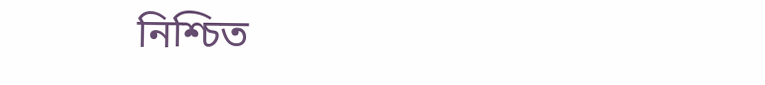নিশ্চিত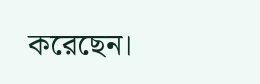করেছেন।